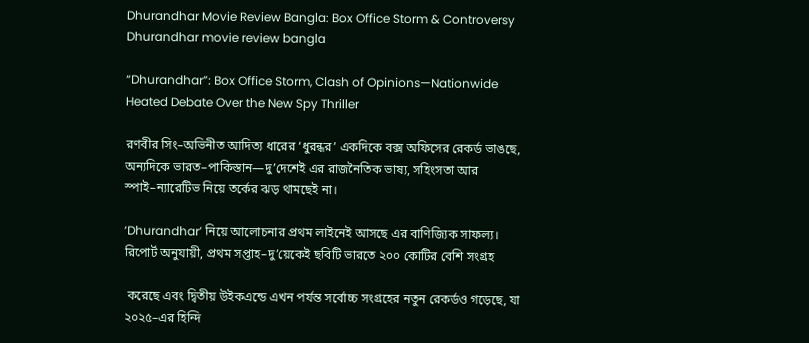Dhurandhar Movie Review Bangla: Box Office Storm & Controversy
Dhurandhar movie review bangla

“Dhurandhar”: Box Office Storm, Clash of Opinions—Nationwide Heated Debate Over the New Spy Thriller

রণবীর সিং–অভিনীত আদিত্য ধারের ‘ধুরন্ধর’ একদিকে বক্স অফিসের রেকর্ড ভাঙছে, অন্যদিকে ভারত–পাকিস্তান—দু’দেশেই এর রাজনৈতিক ভাষ্য, সহিংসতা আর স্পাই–ন্যারেটিভ নিয়ে তর্কের ঝড় থামছেই না।

‘Dhurandhar’ নিয়ে আলোচনার প্রথম লাইনেই আসছে এর বাণিজ্যিক সাফল্য। রিপোর্ট অনুযায়ী, প্রথম সপ্তাহ–দু’য়েকেই ছবিটি ভারতে ২০০ কোটির বেশি সংগ্রহ

 করেছে এবং দ্বিতীয় উইকএন্ডে এখন পর্যন্ত সর্বোচ্চ সংগ্রহের নতুন রেকর্ডও গড়েছে, যা ২০২৫–এর হিন্দি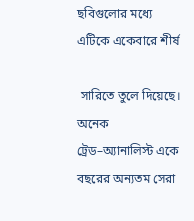ছবিগুলোর মধ্যে এটিকে একেবারে শীর্ষ

 সারিতে তুলে দিয়েছে। অনেক ট্রেড–অ্যানালিস্ট একে বছরের অন্যতম সেরা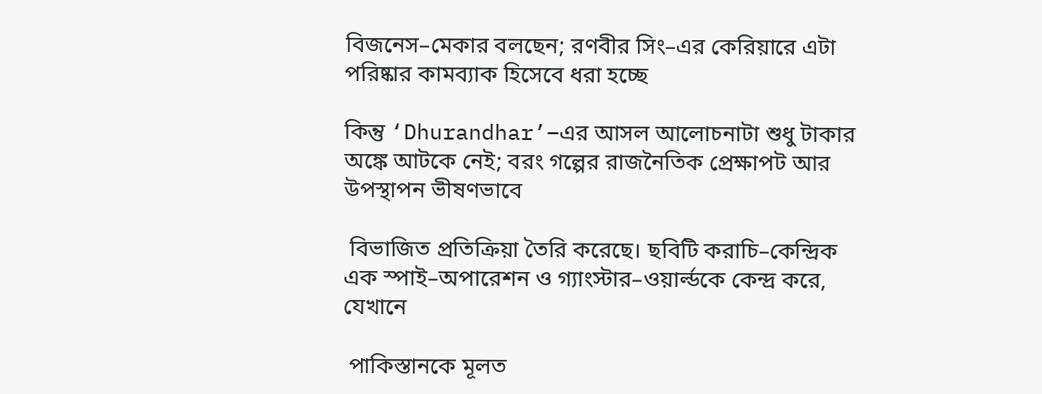বিজনেস–মেকার বলছেন; রণবীর সিং–এর কেরিয়ারে এটা পরিষ্কার কামব্যাক হিসেবে ধরা হচ্ছে

কিন্তু ‘Dhurandhar’–এর আসল আলোচনাটা শুধু টাকার অঙ্কে আটকে নেই; বরং গল্পের রাজনৈতিক প্রেক্ষাপট আর উপস্থাপন ভীষণভাবে

 বিভাজিত প্রতিক্রিয়া তৈরি করেছে। ছবিটি করাচি–কেন্দ্রিক এক স্পাই–অপারেশন ও গ্যাংস্টার–ওয়ার্ল্ডকে কেন্দ্র করে, যেখানে

 পাকিস্তানকে মূলত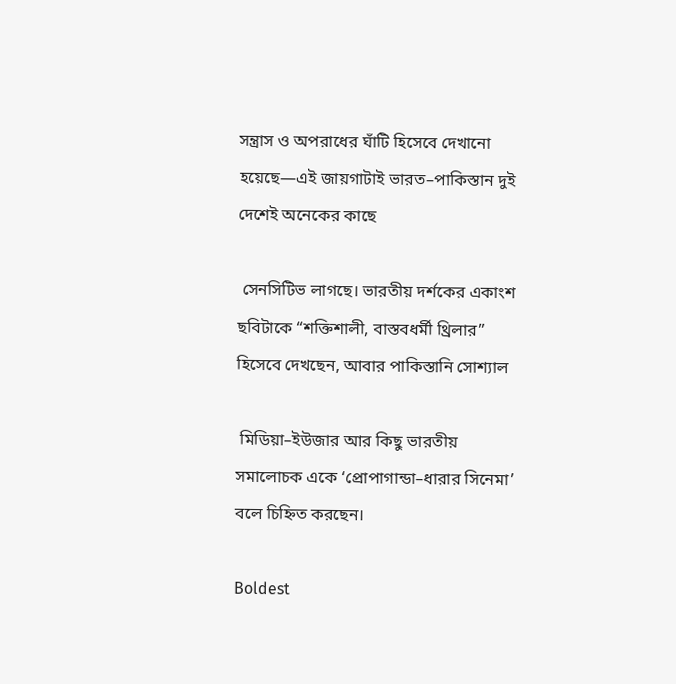সন্ত্রাস ও অপরাধের ঘাঁটি হিসেবে দেখানো হয়েছে—এই জায়গাটাই ভারত–পাকিস্তান দুই দেশেই অনেকের কাছে

 সেনসিটিভ লাগছে। ভারতীয় দর্শকের একাংশ ছবিটাকে “শক্তিশালী, বাস্তবধর্মী থ্রিলার” হিসেবে দেখছেন, আবার পাকিস্তানি সোশ্যাল

 মিডিয়া–ইউজার আর কিছু ভারতীয় সমালোচক একে ‘প্রোপাগান্ডা–ধারার সিনেমা’ বলে চিহ্নিত করছেন।

Boldest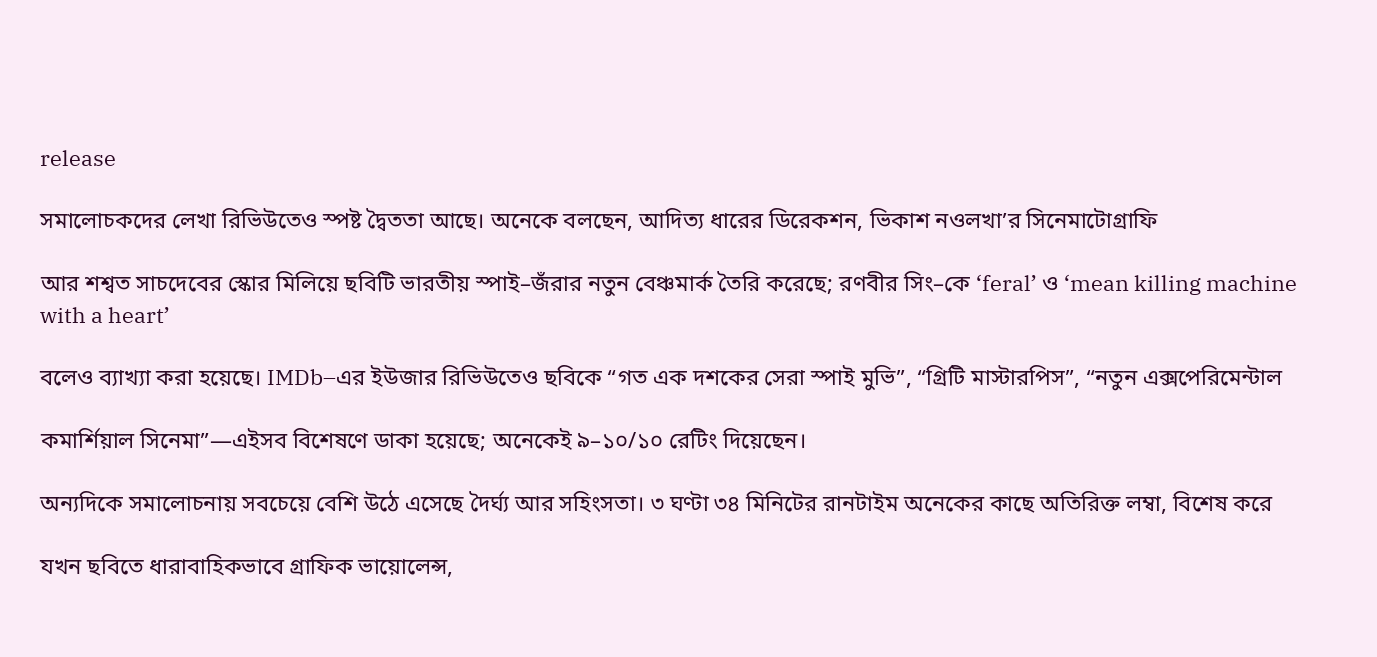release

সমালোচকদের লেখা রিভিউতেও স্পষ্ট দ্বৈততা আছে। অনেকে বলছেন, আদিত্য ধারের ডিরেকশন, ভিকাশ নওলখা’র সিনেমাটোগ্রাফি

আর শশ্বত সাচদেবের স্কোর মিলিয়ে ছবিটি ভারতীয় স্পাই–জঁরার নতুন বেঞ্চমার্ক তৈরি করেছে; রণবীর সিং–কে ‘feral’ ও ‘mean killing machine with a heart’

বলেও ব্যাখ্যা করা হয়েছে। IMDb–এর ইউজার রিভিউতেও ছবিকে “গত এক দশকের সেরা স্পাই মুভি”, “গ্রিটি মাস্টারপিস”, “নতুন এক্সপেরিমেন্টাল

কমার্শিয়াল সিনেমা”—এইসব বিশেষণে ডাকা হয়েছে; অনেকেই ৯–১০/১০ রেটিং দিয়েছেন।

অন্যদিকে সমালোচনায় সবচেয়ে বেশি উঠে এসেছে দৈর্ঘ্য আর সহিংসতা। ৩ ঘণ্টা ৩৪ মিনিটের রানটাইম অনেকের কাছে অতিরিক্ত লম্বা, বিশেষ করে

যখন ছবিতে ধারাবাহিকভাবে গ্রাফিক ভায়োলেন্স,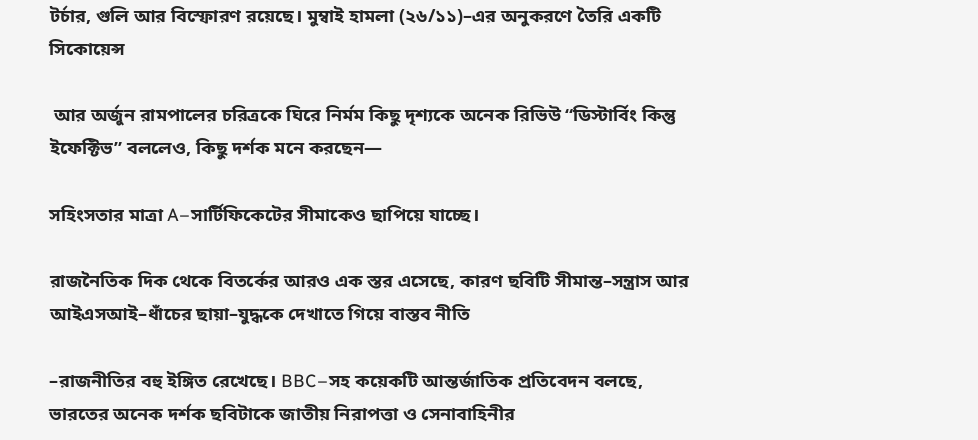টর্চার, গুলি আর বিস্ফোরণ রয়েছে। মুম্বাই হামলা (২৬/১১)–এর অনুকরণে তৈরি একটি সিকোয়েন্স

 আর অর্জুন রামপালের চরিত্রকে ঘিরে নির্মম কিছু দৃশ্যকে অনেক রিভিউ “ডিস্টার্বিং কিন্তু ইফেক্টিভ” বললেও, কিছু দর্শক মনে করছেন—

সহিংসতার মাত্রা A–সার্টিফিকেটের সীমাকেও ছাপিয়ে যাচ্ছে।

রাজনৈতিক দিক থেকে বিতর্কের আরও এক স্তর এসেছে, কারণ ছবিটি সীমান্ত–সন্ত্রাস আর আইএসআই–ধাঁচের ছায়া–যুদ্ধকে দেখাতে গিয়ে বাস্তব নীতি

–রাজনীতির বহু ইঙ্গিত রেখেছে। BBC–সহ কয়েকটি আন্তর্জাতিক প্রতিবেদন বলছে, ভারতের অনেক দর্শক ছবিটাকে জাতীয় নিরাপত্তা ও সেনাবাহিনীর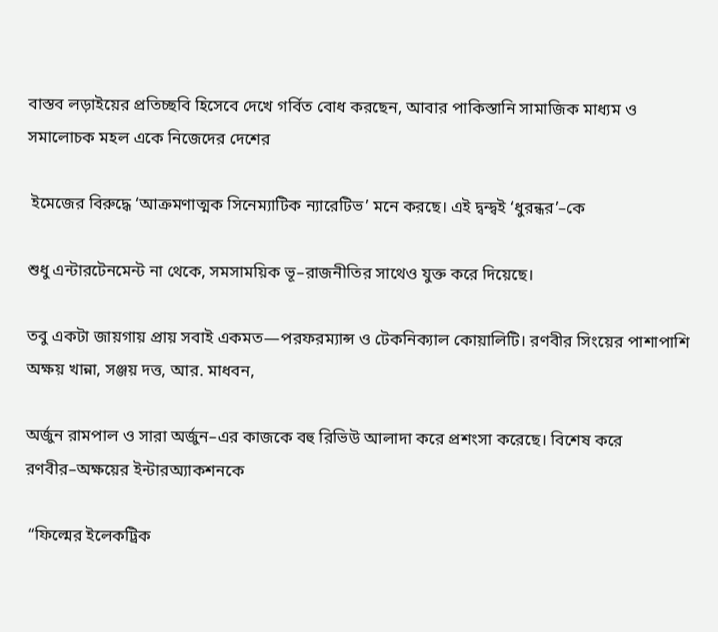বাস্তব লড়াইয়ের প্রতিচ্ছবি হিসেবে দেখে গর্বিত বোধ করছেন, আবার পাকিস্তানি সামাজিক মাধ্যম ও সমালোচক মহল একে নিজেদের দেশের

 ইমেজের বিরুদ্ধে ‘আক্রমণাত্মক সিনেম্যাটিক ন্যারেটিভ’ মনে করছে। এই দ্বন্দ্বই ‘ধুরন্ধর’–কে

শুধু এন্টারটেনমেন্ট না থেকে, সমসাময়িক ভূ–রাজনীতির সাথেও যুক্ত করে দিয়েছে।

তবু একটা জায়গায় প্রায় সবাই একমত—পরফরম্যান্স ও টেকনিক্যাল কোয়ালিটি। রণবীর সিংয়ের পাশাপাশি অক্ষয় খান্না, সঞ্জয় দত্ত, আর. মাধবন,

অর্জুন রামপাল ও সারা অর্জুন–এর কাজকে বহু রিভিউ আলাদা করে প্রশংসা করেছে। বিশেষ করে রণবীর–অক্ষয়ের ইন্টারঅ্যাকশনকে

 “ফিল্মের ইলেকট্রিক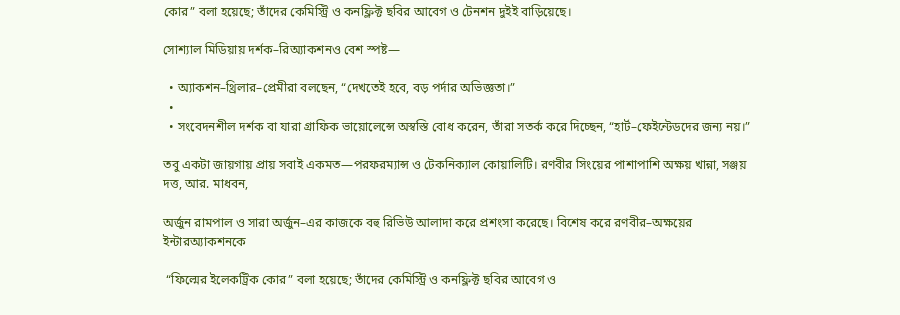কোর” বলা হয়েছে; তাঁদের কেমিস্ট্রি ও কনফ্লিক্ট ছবির আবেগ ও টেনশন দুইই বাড়িয়েছে।

সোশ্যাল মিডিয়ায় দর্শক–রিঅ্যাকশনও বেশ স্পষ্ট—

  • অ্যাকশন–থ্রিলার–প্রেমীরা বলছেন, “দেখতেই হবে, বড় পর্দার অভিজ্ঞতা।”
  •
  • সংবেদনশীল দর্শক বা যারা গ্রাফিক ভায়োলেন্সে অস্বস্তি বোধ করেন, তাঁরা সতর্ক করে দিচ্ছেন, “হার্ট–ফেইন্টেডদের জন্য নয়।”

তবু একটা জায়গায় প্রায় সবাই একমত—পরফরম্যান্স ও টেকনিক্যাল কোয়ালিটি। রণবীর সিংয়ের পাশাপাশি অক্ষয় খান্না, সঞ্জয় দত্ত, আর. মাধবন,

অর্জুন রামপাল ও সারা অর্জুন–এর কাজকে বহু রিভিউ আলাদা করে প্রশংসা করেছে। বিশেষ করে রণবীর–অক্ষয়ের ইন্টারঅ্যাকশনকে

 “ফিল্মের ইলেকট্রিক কোর” বলা হয়েছে; তাঁদের কেমিস্ট্রি ও কনফ্লিক্ট ছবির আবেগ ও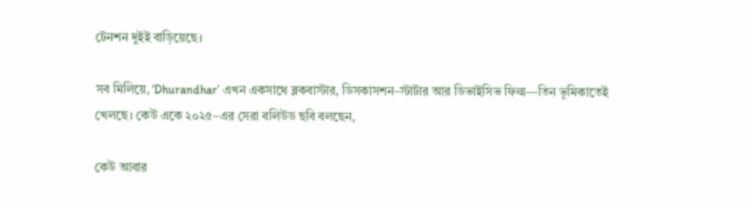টেনশন দুইই বাড়িয়েছে।

সব মিলিয়ে, ‘Dhurandhar’ এখন একসাথে ব্লকবাস্টার, ডিসকাসশন–স্টার্টার আর ডিভাইসিভ ফিল্ম—তিন ভূমিকাতেই খেলছে। কেউ একে ২০২৫–এর সেরা বলিউড ছবি বলছেন,

কেউ আবার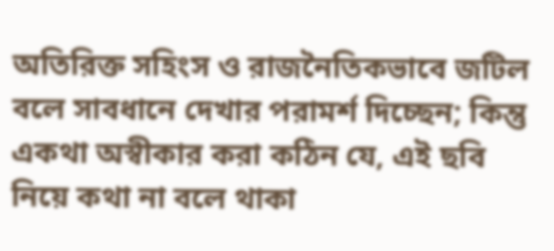অতিরিক্ত সহিংস ও রাজনৈতিকভাবে জটিল বলে সাবধানে দেখার পরামর্শ দিচ্ছেন; কিন্তু একথা অস্বীকার করা কঠিন যে, এই ছবি নিয়ে কথা না বলে থাকা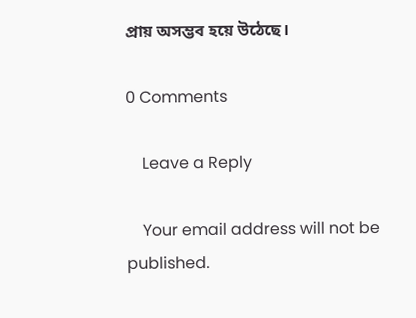প্রায় অসম্ভব হয়ে উঠেছে।

0 Comments

    Leave a Reply

    Your email address will not be published.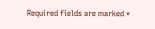Required fields are marked *